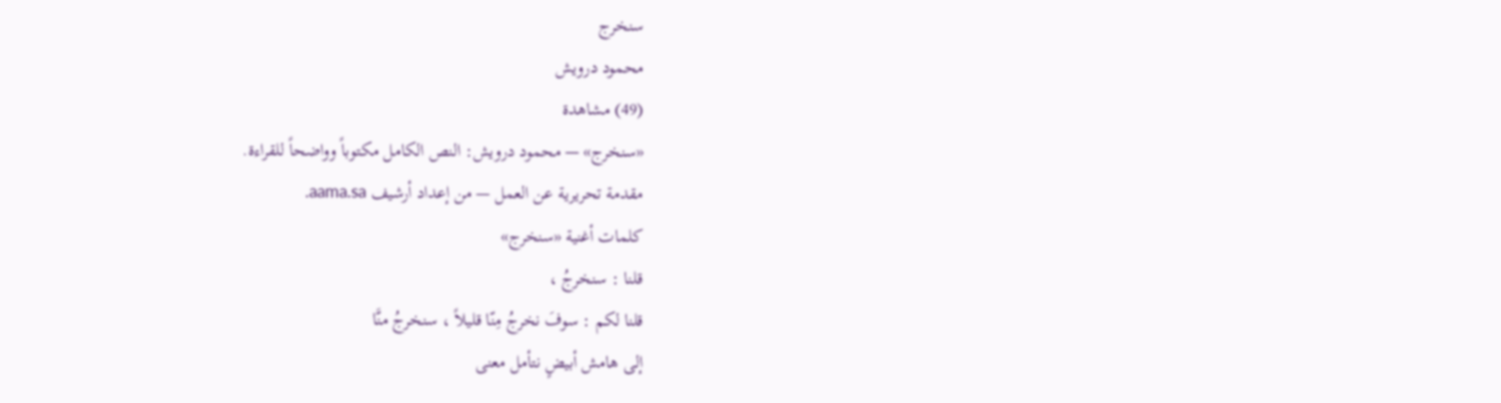سنخرج
محمود درويش
(49) مشاهدة
«سنخرج» — محمود درويش: النص الكامل مكتوباً وواضحاً للقراءة.
مقدمة تحريرية عن العمل — من إعداد أرشيف aama.sa.
كلمات أغنية «سنخرج»
قلنا : سنخرجُ ،
قلنا لكم : سوفَ نخرجُ مِنّا قليلاً ، سنخرجُ منَّا
إلى هامش أبيضٍ نتأمل معنى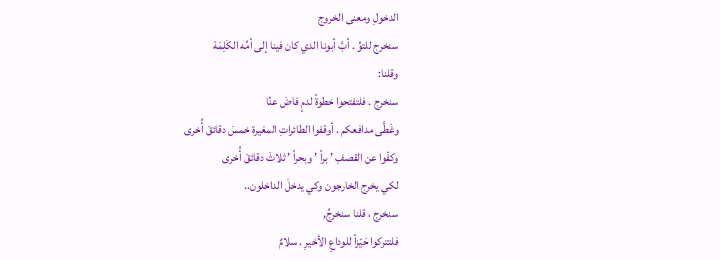الدخولِ ومعنى الخروج
سنخرج للتوِّ . أبَّ أبونا الدي كان فينا إلى أمِّه الكَلِمَهْ
وقلنا:
سنخرج . فلتفتحوا خطوةً لدمٍ فاضَ عنِّا
وغَطَّى مدافعكم . أوقفوا الطائراتِ المغيرة خمسَ دقائقَ أُخرى
وكفّوا عن القصفِ ’ براً ’ وبحراً ’ ثلاثَ دقائقَ أُخرى
لكي يخرج الخارجون وكي يدخلَ الداخلون..
سنخرج ، قلنا سنخرجُ,
فلتتركوا حَيّزاً للوداعِ الأخيرِ . سلامٌ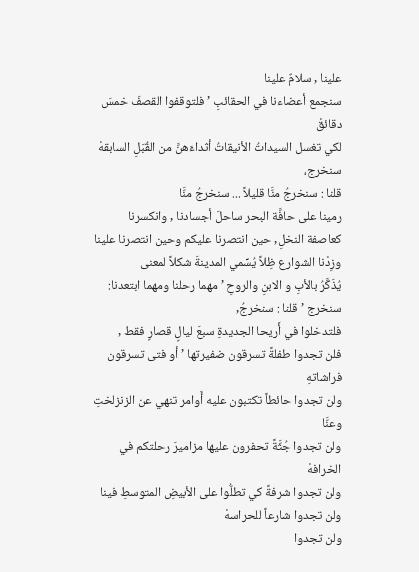علينا , سلامٌ علينا
سنجمع أعضاءنا في الحقائبِ ’ فلتوقفوا القصفَ خمسَ دقائقْ
لكي تغسل السيداتُ الأنيقاتُ أثداءَهنَّ من القُبَلِ السابقهْ
سنخرج،
قلنا : سنخرجُ منَّا قليلاً ... سنخرجُ منَّا
رمينا على حافَّة البحر ساحلَ أجسادنا , وانكسرنا
كعاصفة النخلِ, حين انتصرنا عليكم وحين انتصرنا علينا
وزِدْنا الشوارع ظِلاً يُسِّمي المدينةَ شكلاً لمعنى
يُذَكَّرُ بالأبِ و الابنِ والروحِ ’ مهما رحلنا ومهما ابتعدنا:
سنخرج ’ قلنا : سنخرجُ,
فلتدخلوا في أَريحا الجديدةِ سبعَ ليالٍ قصارٍ فقط ,
فلن تجدوا طفلةً تسرقون ضفيرتها ’ أو فتى تسرقون فراشاتهِ
ولن تجدوا حائطاً تكتبون عليه أَوامر تنهي عن الزنزلختِ وعنَّا
ولن تجدوا جُثَّةً تحفرون عليها مزاميرَ رحلتكم في الخرافهْ
ولن تجدوا شرفةً كي تطلُّوا على الأبيضِ المتوسطِ فينا
ولن تجدوا شارعاً للحراسهْ
ولن تجدوا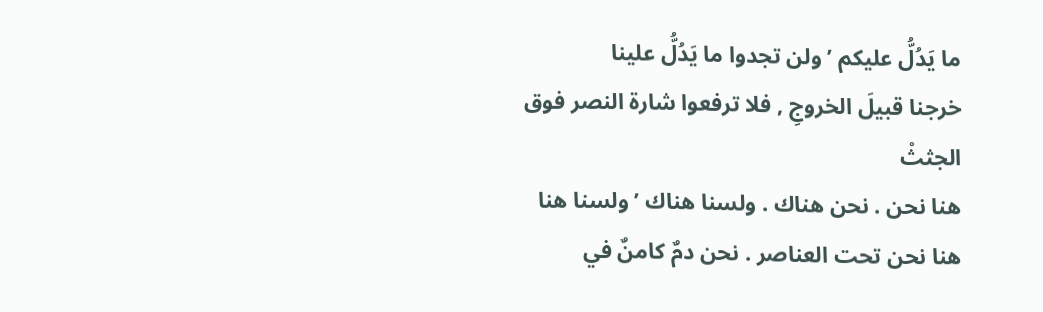ما يَدُلُّ عليكم ’ ولن تجدوا ما يَدُلُّ علينا
خرجنا قبيلَ الخروجِ , فلا ترفعوا شارة النصر فوق الجثثْ
هنا نحن . نحن هناك . ولسنا هناك ’ ولسنا هنا
هنا نحن تحت العناصر . نحن دمٌ كامنٌ في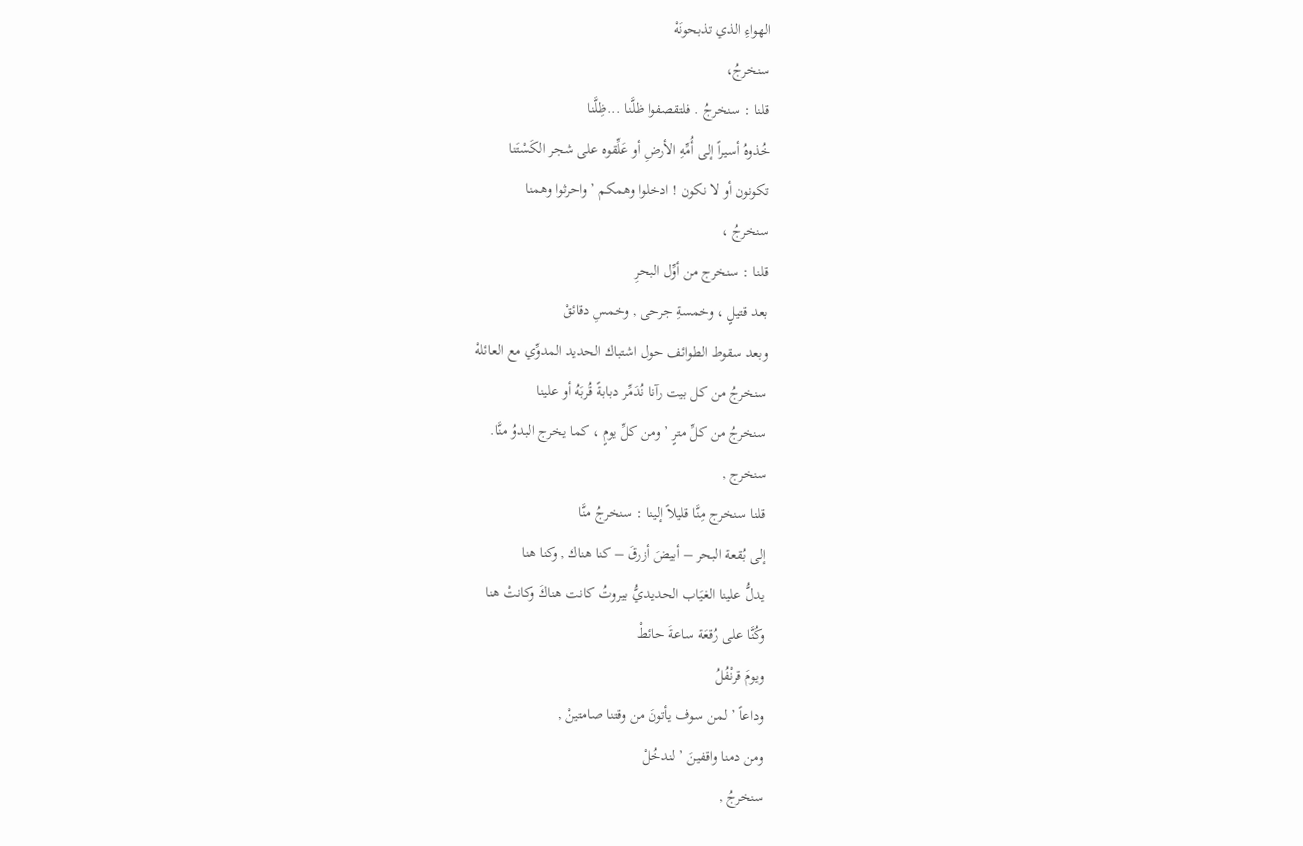الهواءِ الذي تذبحونَهْ
سنخرجُ،
قلنا : سنخرجُ . فلتقصفوا ظلَّنا ...ظِلَّنا
خُذوهُ أسيراً إلى أُمِّهِ الأرضِ أو عَلِّقوه على شجر الكَسْتَنا
تكونون أو لا نكون ! ادخلوا وهمكم ’ واحرثوا وهمنا
سنخرجُ ،
قلنا : سنخرج من أوِّل البحرِ
بعد قتيلٍ ، وخمسةِ جرحى , وخمسِ دقائقْ
وبعد سقوط الطوائف حول اشتباك الحديد المدوِّي مع العائلهْ
سنخرجُ من كل بيت رآنا نُدَمِّر دبابةً قُربَهُ أو علينا
سنخرجُ من كلِّ مترٍ ’ ومن كلِّ يومٍ ، كما يخرج البدوُ منَّا.
سنخرج ,
قلنا سنخرج مِنَّا قليلاً إلينا : سنخرجُ منَّا
إلى بُقعة البحر – أبيضَ أزرقَ – كنا هناك , وكنا هنا
يدلُّ علينا الغيَاب الحديديُّ بيروتُ كانت هناكَ وكانتْ هنا
وكُنَّا على رُقعَة ساعةَ حائطْ
ويومَ قرنْفُلُ
وداعاً ’ لمن سوف يأتونَ من وقتنا صامتينْ ,
ومن دمنا واقفينَ ’ لندخُلْ
سنخرجُ ,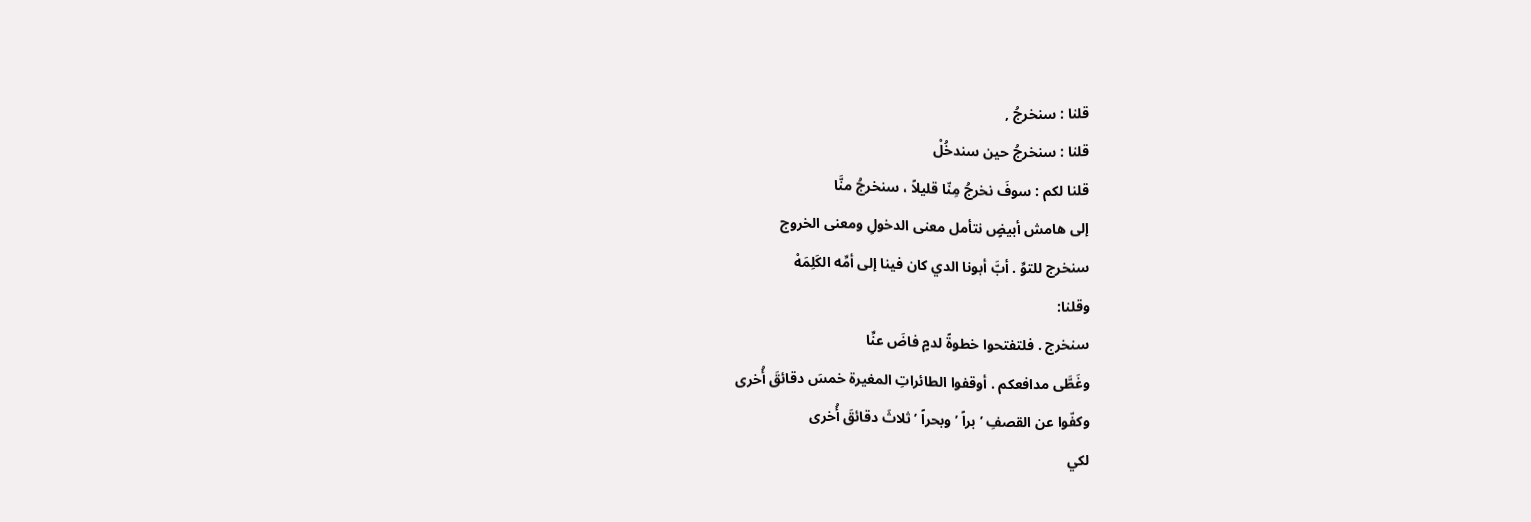قلنا : سنخرجُ ,
قلنا : سنخرجُ حين سندخُلْ
قلنا لكم : سوفَ نخرجُ مِنّا قليلاً ، سنخرجُ منَّا
إلى هامش أبيضٍ نتأمل معنى الدخولِ ومعنى الخروج
سنخرج للتوِّ . أبَّ أبونا الدي كان فينا إلى أمِّه الكَلِمَهْ
وقلنا:
سنخرج . فلتفتحوا خطوةً لدمٍ فاضَ عنِّا
وغَطَّى مدافعكم . أوقفوا الطائراتِ المغيرة خمسَ دقائقَ أُخرى
وكفّوا عن القصفِ ’ براً ’ وبحراً ’ ثلاثَ دقائقَ أُخرى
لكي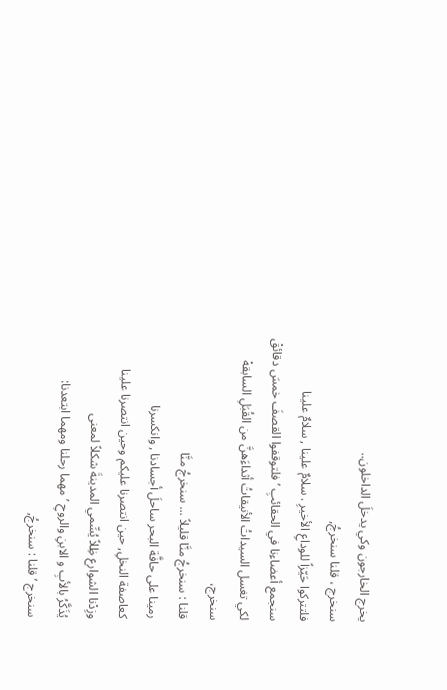يخرج الخارجون وكي يدخلَ الداخلون..
سنخرج ، قلنا سنخرجُ,
فلتتركوا حَيّزاً للوداعِ الأخيرِ . سلامٌ علينا , سلامٌ علينا
سنجمع أعضاءنا في الحقائبِ ’ فلتوقفوا القصفَ خمسَ دقائقْ
لكي تغسل السيداتُ الأنيقاتُ أثداءَهنَّ من القُبَلِ السابقهْ
سنخرج،
قلنا : سنخرجُ منَّا قليلاً ... سنخرجُ منَّا
رمينا على حافَّة البحر ساحلَ أجسادنا , وانكسرنا
كعاصفة النخلِ, حين انتصرنا عليكم وحين انتصرنا علينا
وزِدْنا الشوارع ظِلاً يُسِّمي المدينةَ شكلاً لمعنى
يُذَكَّرُ بالأبِ و الابنِ والروحِ ’ مهما رحلنا ومهما ابتعدنا:
سنخرج ’ قلنا : سنخرجُ,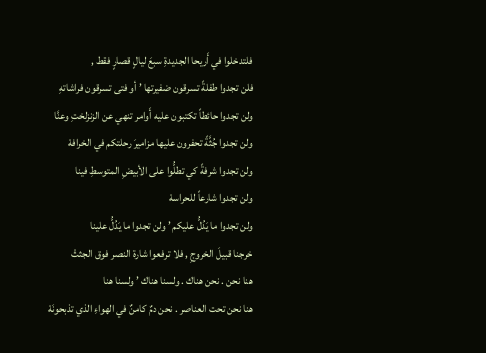فلتدخلوا في أَريحا الجديدةِ سبعَ ليالٍ قصارٍ فقط ,
فلن تجدوا طفلةً تسرقون ضفيرتها ’ أو فتى تسرقون فراشاتهِ
ولن تجدوا حائطاً تكتبون عليه أَوامر تنهي عن الزنزلختِ وعنَّا
ولن تجدوا جُثَّةً تحفرون عليها مزاميرَ رحلتكم في الخرافهْ
ولن تجدوا شرفةً كي تطلُّوا على الأبيضِ المتوسطِ فينا
ولن تجدوا شارعاً للحراسهْ
ولن تجدوا ما يَدُلُّ عليكم ’ ولن تجدوا ما يَدُلُّ علينا
خرجنا قبيلَ الخروجِ , فلا ترفعوا شارة النصر فوق الجثثْ
هنا نحن . نحن هناك . ولسنا هناك ’ ولسنا هنا
هنا نحن تحت العناصر . نحن دمٌ كامنٌ في الهواءِ الذي تذبحونَهْ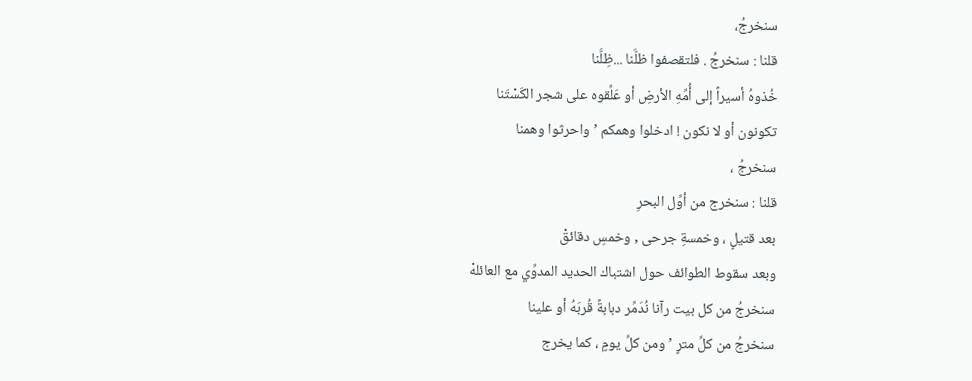سنخرجُ،
قلنا : سنخرجُ . فلتقصفوا ظلَّنا ...ظِلَّنا
خُذوهُ أسيراً إلى أُمِّهِ الأرضِ أو عَلِّقوه على شجر الكَسْتَنا
تكونون أو لا نكون ! ادخلوا وهمكم ’ واحرثوا وهمنا
سنخرجُ ،
قلنا : سنخرج من أوِّل البحرِ
بعد قتيلٍ ، وخمسةِ جرحى , وخمسِ دقائقْ
وبعد سقوط الطوائف حول اشتباك الحديد المدوِّي مع العائلهْ
سنخرجُ من كل بيت رآنا نُدَمِّر دبابةً قُربَهُ أو علينا
سنخرجُ من كلِّ مترٍ ’ ومن كلِّ يومٍ ، كما يخرج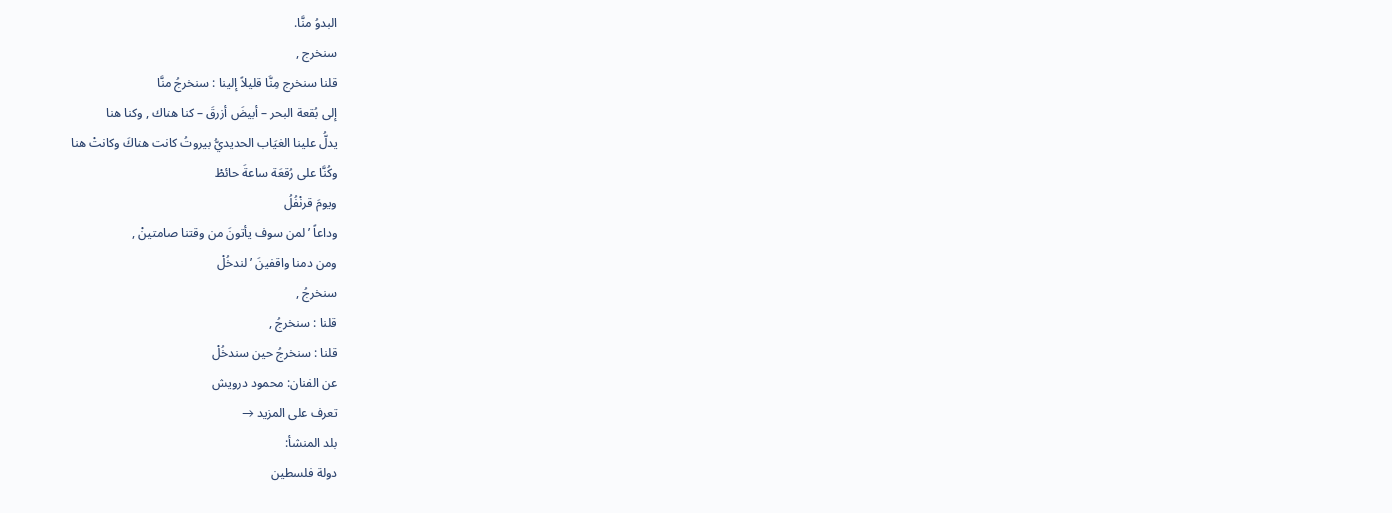البدوُ منَّا.
سنخرج ,
قلنا سنخرج مِنَّا قليلاً إلينا : سنخرجُ منَّا
إلى بُقعة البحر – أبيضَ أزرقَ – كنا هناك , وكنا هنا
يدلُّ علينا الغيَاب الحديديُّ بيروتُ كانت هناكَ وكانتْ هنا
وكُنَّا على رُقعَة ساعةَ حائطْ
ويومَ قرنْفُلُ
وداعاً ’ لمن سوف يأتونَ من وقتنا صامتينْ ,
ومن دمنا واقفينَ ’ لندخُلْ
سنخرجُ ,
قلنا : سنخرجُ ,
قلنا : سنخرجُ حين سندخُلْ
عن الفنان: محمود درويش
تعرف على المزيد →
بلد المنشأ:
دولة فلسطين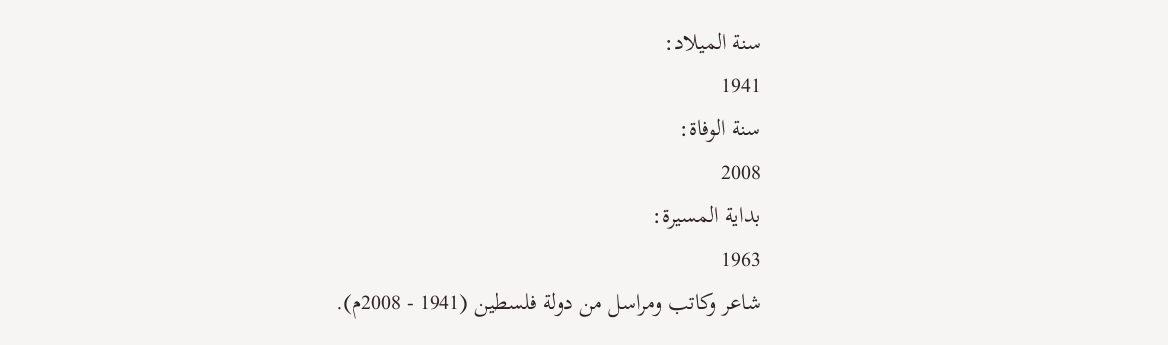سنة الميلاد:
1941
سنة الوفاة:
2008
بداية المسيرة:
1963
شاعر وكاتب ومراسل من دولة فلسطين (1941 - 2008م).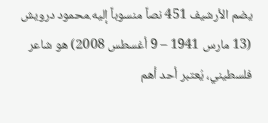يضم الأرشيف 451 نصاً منسوباً إليه.محمود درويش (13 مارس 1941 – 9 أغسطس 2008) هو شاعر فلسطيني، يُعتبر أحد أهم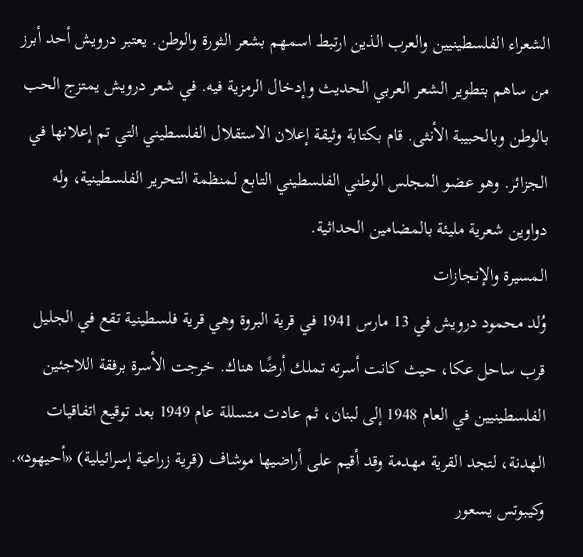الشعراء الفلسطينيين والعرب الذين ارتبط اسمهم بشعر الثورة والوطن. يعتبر درويش أحد أبرز من ساهم بتطوير الشعر العربي الحديث وإدخال الرمزية فيه. في شعر درويش يمتزج الحب بالوطن وبالحبيبة الأنثى. قام بكتابة وثيقة إعلان الاستقلال الفلسطيني التي تم إعلانها في الجزائر. وهو عضو المجلس الوطني الفلسطيني التابع لمنظمة التحرير الفلسطينية، وله دواوين شعرية مليئة بالمضامين الحداثية.
المسيرة والإنجازات
وُلد محمود درويش في 13 مارس 1941 في قرية البروة وهي قرية فلسطينية تقع في الجليل قرب ساحل عكا، حيث كانت أسرته تملك أرضًا هناك. خرجت الأسرة برفقة اللاجئين الفلسطينيين في العام 1948 إلى لبنان، ثم عادت متسللة عام 1949 بعد توقيع اتفاقيات الهدنة، لتجد القرية مهدمة وقد أقيم على أراضيها موشاف (قرية زراعية إسرائيلية) «أحيهود». وكيبوتس يسعور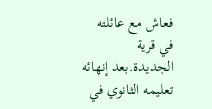فعاش مع عائلته في قرية الجديدة.بعد إنهائه تعليمه الثانوي في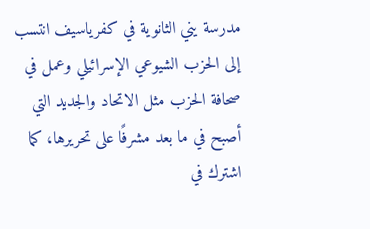مدرسة يني الثانوية في كفرياسيف انتسب إلى الحزب الشيوعي الإسرائيلي وعمل في صحافة الحزب مثل الاتحاد والجديد التي أصبح في ما بعد مشرفًا على تحريرها، كما اشترك في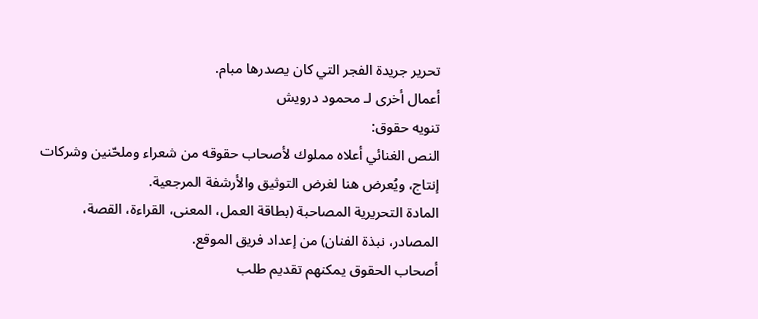تحرير جريدة الفجر التي كان يصدرها مبام.
أعمال أخرى لـ محمود درويش
تنويه حقوق:
النص الغنائي أعلاه مملوك لأصحاب حقوقه من شعراء وملحّنين وشركات إنتاج، ويُعرض هنا لغرض التوثيق والأرشفة المرجعية.
المادة التحريرية المصاحبة (بطاقة العمل، المعنى، القراءة، القصة، المصادر، نبذة الفنان) من إعداد فريق الموقع.
أصحاب الحقوق يمكنهم تقديم طلب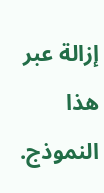إزالة عبر هذا النموذج.